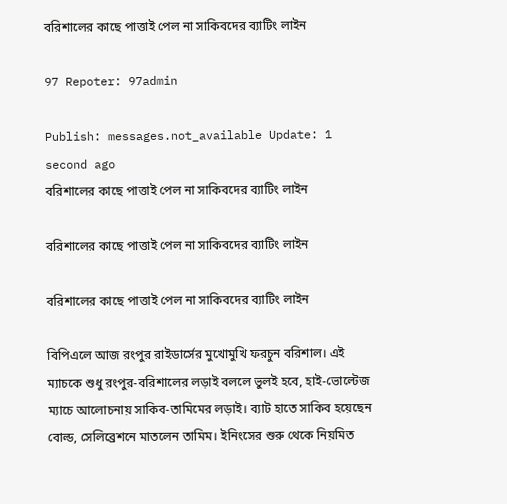বরিশালের কাছে পাত্তাই পেল না সাকিবদের ব্যাটিং লাইন

97 Repoter: 97admin

Publish: messages.not_available Update: 1 second ago
বরিশালের কাছে পাত্তাই পেল না সাকিবদের ব্যাটিং লাইন

বরিশালের কাছে পাত্তাই পেল না সাকিবদের ব্যাটিং লাইন

বরিশালের কাছে পাত্তাই পেল না সাকিবদের ব্যাটিং লাইন

বিপিএলে আজ রংপুর রাইডার্সের মুখোমুখি ফরচুন বরিশাল। এই ম্যাচকে শুধু রংপুর-বরিশালের লড়াই বললে ভুলই হবে, হাই-ভোল্টেজ ম্যাচে আলোচনায় সাকিব-তামিমের লড়াই। ব্যাট হাতে সাকিব হয়েছেন বোল্ড, সেলিব্রেশনে মাতলেন তামিম। ইনিংসের শুরু থেকে নিয়মিত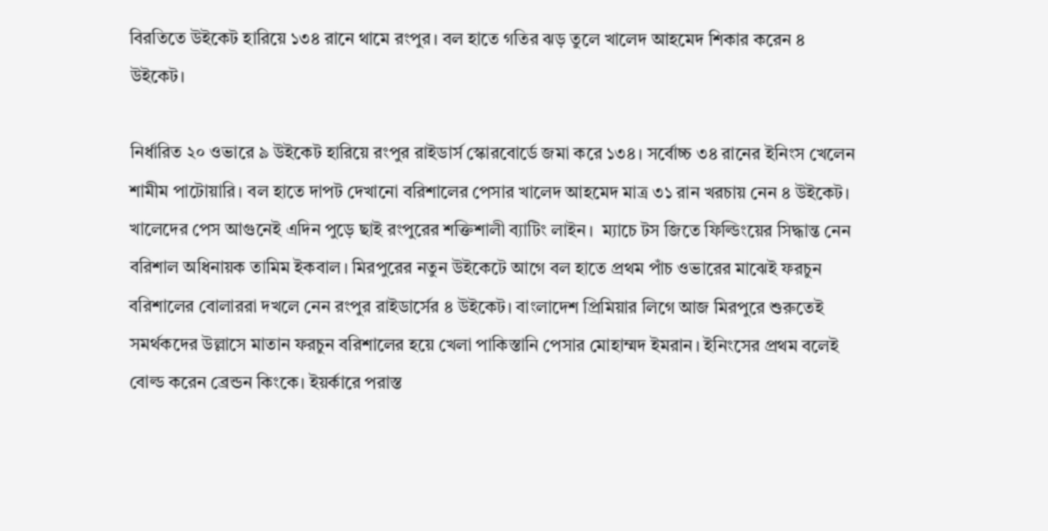বিরতিতে উইকেট হারিয়ে ১৩৪ রানে থামে রংপুর। বল হাতে গতির ঝড় তুলে খালেদ আহমেদ শিকার করেন ৪ উইকেট।

নির্ধারিত ২০ ওভারে ৯ উইকেট হারিয়ে রংপুর রাইডার্স স্কোরবোর্ডে জমা করে ১৩৪। সর্বোচ্চ ৩৪ রানের ইনিংস খেলেন শামীম পাটোয়ারি। বল হাতে দাপট দেখানো বরিশালের পেসার খালেদ আহমেদ মাত্র ৩১ রান খরচায় নেন ৪ উইকেট। খালেদের পেস আগুনেই এদিন পুড়ে ছাই রংপুরের শক্তিশালী ব্যাটিং লাইন।  ম্যাচে টস জিতে ফিল্ডিংয়ের সিদ্ধান্ত নেন বরিশাল অধিনায়ক তামিম ইকবাল। মিরপুরের নতুন উইকেটে আগে বল হাতে প্রথম পাঁচ ওভারের মাঝেই ফরচুন বরিশালের বোলাররা দখলে নেন রংপুর রাইডার্সের ৪ উইকেট। বাংলাদেশ প্রিমিয়ার লিগে আজ মিরপুরে শুরুতেই সমর্থকদের উল্লাসে মাতান ফরচুন বরিশালের হয়ে খেলা পাকিস্তানি পেসার মোহাম্মদ ইমরান। ইনিংসের প্রথম বলেই বোল্ড করেন ব্রেন্ডন কিংকে। ইয়র্কারে পরাস্ত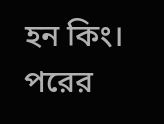হন কিং। পরের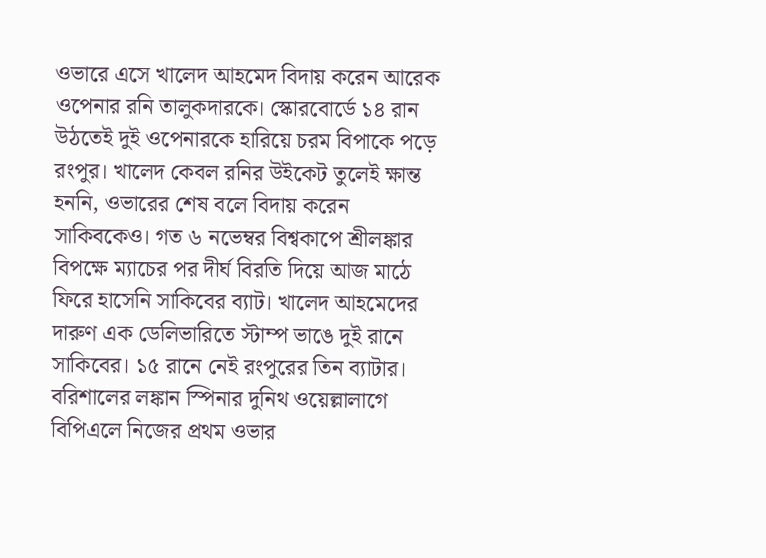ওভারে এসে খালেদ আহমেদ বিদায় করেন আরেক ওপেনার রনি তালুকদারকে। স্কোরবোর্ডে ১৪ রান উঠতেই দুই ওপেনারকে হারিয়ে চরম বিপাকে পড়ে রংপুর। খালেদ কেবল রনির উইকেট তুলেই ক্ষান্ত হননি, ওভারের শেষ বলে বিদায় করেন সাকিবকেও। গত ৬ নভেম্বর বিশ্বকাপে শ্রীলঙ্কার বিপক্ষে ম্যাচের পর দীর্ঘ বিরতি দিয়ে আজ মাঠে ফিরে হাসেনি সাকিবের ব্যাট। খালেদ আহমেদের দারুণ এক ডেলিভারিতে স্টাম্প ভাঙে দুই রানে সাকিবের। ১৫ রানে নেই রংপুরের তিন ব্যাটার। বরিশালের লঙ্কান স্পিনার দুনিথ ওয়েল্লালাগে বিপিএলে নিজের প্রথম ওভার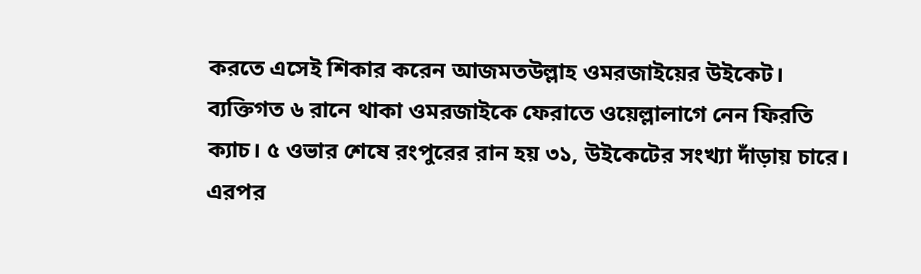করতে এসেই শিকার করেন আজমতউল্লাহ ওমরজাইয়ের উইকেট। ব্যক্তিগত ৬ রানে থাকা ওমরজাইকে ফেরাতে ওয়েল্লালাগে নেন ফিরতি ক্যাচ। ৫ ওভার শেষে রংপুরের রান হয় ৩১, উইকেটের সংখ্যা দাঁড়ায় চারে।  এরপর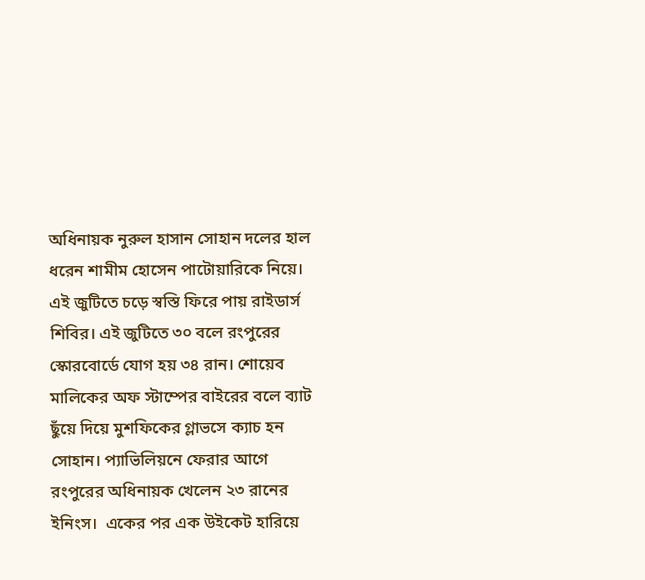অধিনায়ক নুরুল হাসান সোহান দলের হাল ধরেন শামীম হোসেন পাটোয়ারিকে নিয়ে। এই জুটিতে চড়ে স্বস্তি ফিরে পায় রাইডার্স শিবির। এই জুটিতে ৩০ বলে রংপুরের স্কোরবোর্ডে যোগ হয় ৩৪ রান। শোয়েব মালিকের অফ স্টাম্পের বাইরের বলে ব্যাট ছুঁয়ে দিয়ে মুশফিকের গ্লাভসে ক্যাচ হন সোহান। প্যাভিলিয়নে ফেরার আগে রংপুরের অধিনায়ক খেলেন ২৩ রানের ইনিংস।  একের পর এক উইকেট হারিয়ে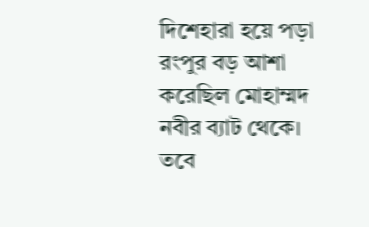দিশেহারা হয়ে পড়া রংপুর বড় আশা করেছিল মোহাম্মদ নবীর ব্যাট থেকে। তবে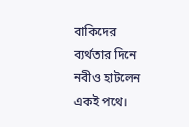বাকিদের ব্যর্থতার দিনে নবীও হাটলেন একই পথে।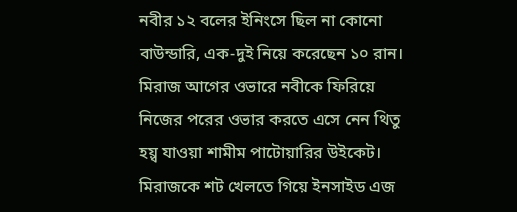নবীর ১২ বলের ইনিংসে ছিল না কোনো বাউন্ডারি, এক-দুই নিয়ে করেছেন ১০ রান। মিরাজ আগের ওভারে নবীকে ফিরিয়ে নিজের পরের ওভার করতে এসে নেন থিতু হয়্ব যাওয়া শামীম পাটোয়ারির উইকেট। মিরাজকে শট খেলতে গিয়ে ইনসাইড এজ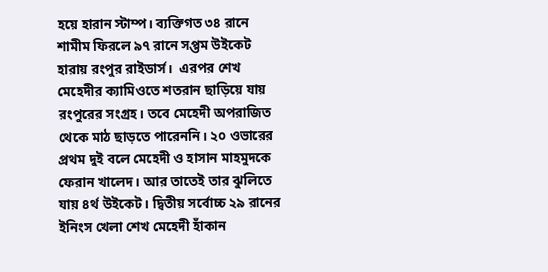হয়ে হারান স্টাম্প। ব্যক্তিগত ৩৪ রানে শামীম ফিরলে ৯৭ রানে সপ্তম উইকেট হারায় রংপুর রাইডার্স।  এরপর শেখ মেহেদীর ক্যামিওতে শতরান ছাড়িয়ে যায় রংপুরের সংগ্রহ। তবে মেহেদী অপরাজিত থেকে মাঠ ছাড়তে পারেননি। ২০ ওভারের প্রথম দুই বলে মেহেদী ও হাসান মাহমুদকে ফেরান খালেদ। আর তাতেই তার ঝুলিতে যায় ৪র্থ উইকেট। দ্বিতীয় সর্বোচ্চ ২৯ রানের ইনিংস খেলা শেখ মেহেদী হাঁকান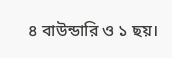৪ বাউন্ডারি ও ১ ছয়।